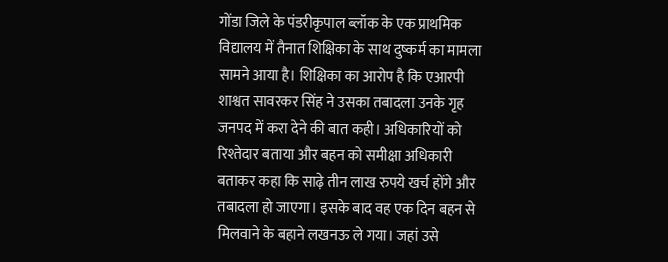गोंडा जिले के पंडरीकृपाल ब्लॉक के एक प्राथमिक विद्यालय में तैनात शिक्षिका के साथ दुष्कर्म का मामला सामने आया है। शिक्षिका का आरोप है कि एआरपी शाश्वत सावरकर सिंह ने उसका तबादला उनके गृह जनपद में करा देने की बात कही। अधिकारियों को रिश्तेदार बताया और बहन को समीक्षा अधिकारी बताकर कहा कि साढ़े तीन लाख रुपये खर्च होंगे और तबादला हो जाएगा। इसके बाद वह एक दिन बहन से मिलवाने के बहाने लखनऊ ले गया। जहां उसे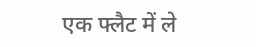एक फ्लैट में ले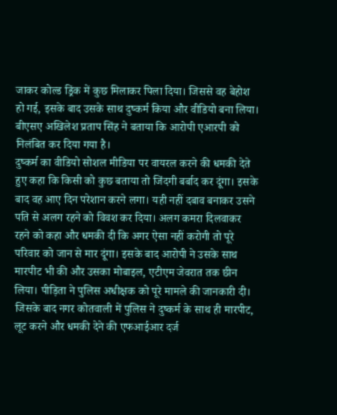जाकर कोल्ड ड्रिंक में कुछ मिलाकर पिला दिया। जिससे वह बेहोश हो गई, इसके बाद उसके साथ दुष्कर्म किया और वीडियो बना लिया। बीएसए अखिलेश प्रताप सिंह ने बताया कि आरोपी एआरपी को निलंबित कर दिया गया है।
दुष्कर्म का वीडियो सोशल मीडिया पर वायरल करने की धमकी देते हुए कहा कि किसी को कुछ बताया तो जिंदगी बर्बाद कर दूंगा। इसके बाद वह आए दिन परेशान करने लगा। यही नहीं दबाव बनाकर उसने पति से अलग रहने को विवश कर दिया। अलग कमरा दिलवाकर रहने को कहा और धमकी दी कि अगर ऐसा नहीं करोगी तो पूरे परिवार को जान से मार दूंगा। इसके बाद आरोपी ने उसके साथ मारपीट भी की और उसका मोबाइल, एटीएम जेवरात तक छीन लिया। पीड़िता ने पुलिस अधीक्षक को पूरे मामले की जानकारी दी। जिसके बाद नगर कोतवाली में पुलिस ने दुष्कर्म के साथ ही मारपीट, लूट करने और धमकी देने की एफआईआर दर्ज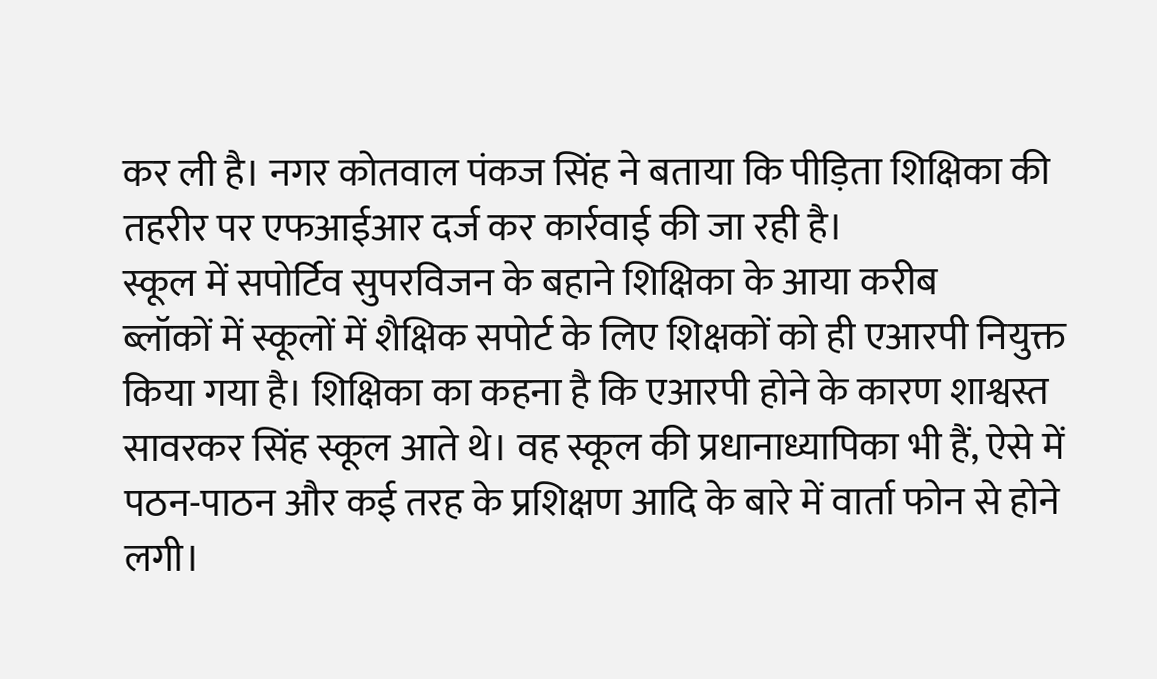कर ली है। नगर कोतवाल पंकज सिंह ने बताया कि पीड़िता शिक्षिका की तहरीर पर एफआईआर दर्ज कर कार्रवाई की जा रही है।
स्कूल में सपोर्टिव सुपरविजन के बहाने शिक्षिका के आया करीब
ब्लॉकों में स्कूलों में शैक्षिक सपोर्ट के लिए शिक्षकों को ही एआरपी नियुक्त किया गया है। शिक्षिका का कहना है कि एआरपी होने के कारण शाश्वस्त सावरकर सिंह स्कूल आते थे। वह स्कूल की प्रधानाध्यापिका भी हैं, ऐसे में पठन-पाठन और कई तरह के प्रशिक्षण आदि के बारे में वार्ता फोन से होने लगी।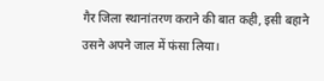गैर जिला स्थानांतरण कराने की बात कही, इसी बहाने उसने अपने जाल में फंसा लिया।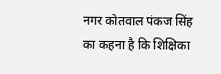नगर कोतवाल पंकज सिंह का कहना है कि शिक्षिका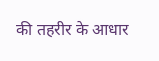की तहरीर के आधार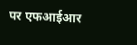पर एफआईआर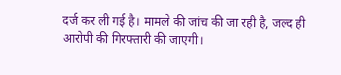दर्ज कर ली गई है। मामले की जांच की जा रही है, जल्द ही आरोपी की गिरफ्तारी की जाएगी।